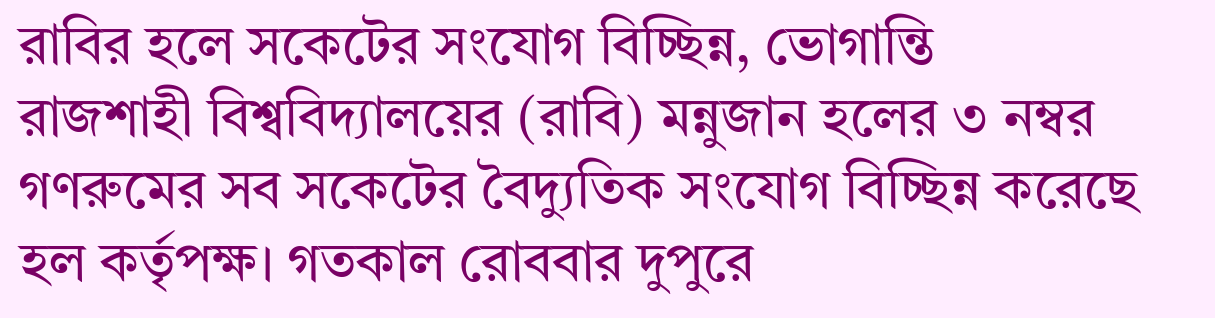রাবির হলে সকেটের সংযোগ বিচ্ছিন্ন, ভোগান্তি
রাজশাহী বিশ্ববিদ্যালয়ের (রাবি) মন্নুজান হলের ৩ নম্বর গণরুমের সব সকেটের বৈদ্যুতিক সংযোগ বিচ্ছিন্ন করেছে হল কর্তৃপক্ষ। গতকাল রোববার দুপুরে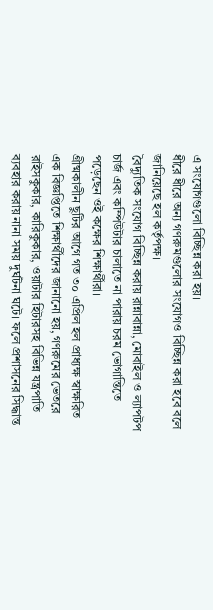এ সংযোগগুলো বিচ্ছিন্ন করা হয়।
ধীরে ধীরে অন্য গণরুমগুলোর সংযোগও বিচ্ছিন্ন করা হবে বলে জানিয়েছে হল কর্তৃপক্ষ।
বৈদ্যুতিক সংযোগ বিচ্ছিন্ন করায় রান্নাবান্না, মোবাইল ও ল্যাপটপ চার্জ এবং কম্পিউটার চালাতে না পারায় চরম ভোগান্তিতে পড়েছেন ওই কক্ষের শিক্ষার্থীরা।
গ্রীষ্মকালীন ছুটির আগে গত ৩০ এপ্রিল হল প্রাধ্যক্ষ স্বাক্ষরিত এক বিজ্ঞপ্তিতে শিক্ষার্থীদের জানানো হয়, গণরুমের ভেতরে রাইসকুকার, কারিকুকার, ওয়াটার হিটারসহ বিভিন্ন যন্ত্রপাতি ব্যবহার করায় নানা সময় দুর্ঘটনা ঘটে। ফলে প্রশাসনের সিদ্ধান্ত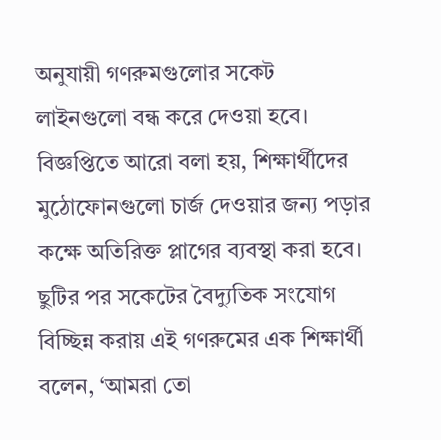অনুযায়ী গণরুমগুলোর সকেট লাইনগুলো বন্ধ করে দেওয়া হবে।
বিজ্ঞপ্তিতে আরো বলা হয়, শিক্ষার্থীদের মুঠোফোনগুলো চার্জ দেওয়ার জন্য পড়ার কক্ষে অতিরিক্ত প্লাগের ব্যবস্থা করা হবে।
ছুটির পর সকেটের বৈদ্যুতিক সংযোগ বিচ্ছিন্ন করায় এই গণরুমের এক শিক্ষার্থী বলেন, ‘আমরা তো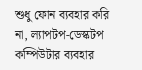শুধু ফোন ব্যবহার করি না, ল্যাপটপ-ডেস্কটপ কম্পিউটার ব্যবহার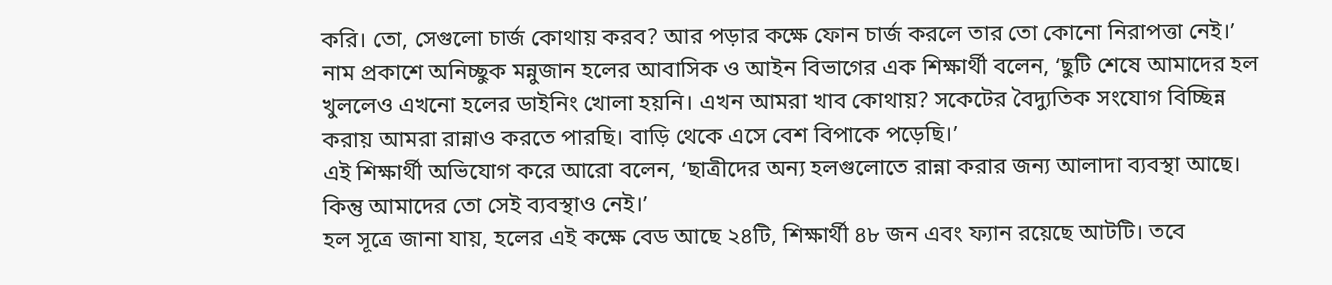করি। তো, সেগুলো চার্জ কোথায় করব? আর পড়ার কক্ষে ফোন চার্জ করলে তার তো কোনো নিরাপত্তা নেই।’
নাম প্রকাশে অনিচ্ছুক মন্নুজান হলের আবাসিক ও আইন বিভাগের এক শিক্ষার্থী বলেন, ‘ছুটি শেষে আমাদের হল খুললেও এখনো হলের ডাইনিং খোলা হয়নি। এখন আমরা খাব কোথায়? সকেটের বৈদ্যুতিক সংযোগ বিচ্ছিন্ন করায় আমরা রান্নাও করতে পারছি। বাড়ি থেকে এসে বেশ বিপাকে পড়েছি।’
এই শিক্ষার্থী অভিযোগ করে আরো বলেন, ‘ছাত্রীদের অন্য হলগুলোতে রান্না করার জন্য আলাদা ব্যবস্থা আছে। কিন্তু আমাদের তো সেই ব্যবস্থাও নেই।’
হল সূত্রে জানা যায়, হলের এই কক্ষে বেড আছে ২৪টি, শিক্ষার্থী ৪৮ জন এবং ফ্যান রয়েছে আটটি। তবে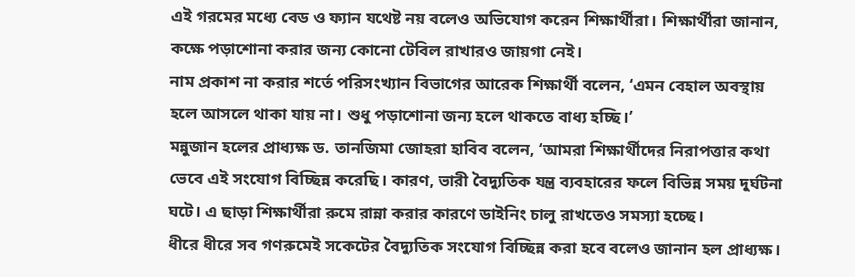এই গরমের মধ্যে বেড ও ফ্যান যথেষ্ট নয় বলেও অভিযোগ করেন শিক্ষার্থীরা। শিক্ষার্থীরা জানান, কক্ষে পড়াশোনা করার জন্য কোনো টেবিল রাখারও জায়গা নেই।
নাম প্রকাশ না করার শর্তে পরিসংখ্যান বিভাগের আরেক শিক্ষার্থী বলেন, ‘এমন বেহাল অবস্থায় হলে আসলে থাকা যায় না। শুধু পড়াশোনা জন্য হলে থাকতে বাধ্য হচ্ছি।’
মন্নুজান হলের প্রাধ্যক্ষ ড. তানজিমা জোহরা হাবিব বলেন, ‘আমরা শিক্ষার্থীদের নিরাপত্তার কথা ভেবে এই সংযোগ বিচ্ছিন্ন করেছি। কারণ, ভারী বৈদ্যুতিক যন্ত্র ব্যবহারের ফলে বিভিন্ন সময় দুর্ঘটনা ঘটে। এ ছাড়া শিক্ষার্থীরা রুমে রান্না করার কারণে ডাইনিং চালু রাখতেও সমস্যা হচ্ছে।
ধীরে ধীরে সব গণরুমেই সকেটের বৈদ্যুতিক সংযোগ বিচ্ছিন্ন করা হবে বলেও জানান হল প্রাধ্যক্ষ।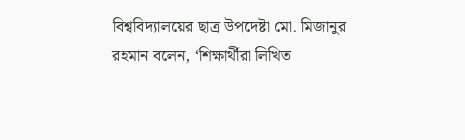বিশ্ববিদ্যালয়ের ছাত্র উপদেষ্টা মো. মিজানুর রহমান বলেন, ‘শিক্ষার্থীরা লিখিত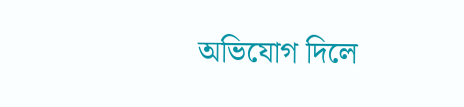অভিযোগ দিলে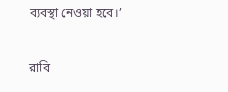ব্যবস্থা নেওয়া হবে।’

রাবি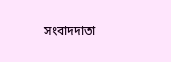সংবাদদাতা